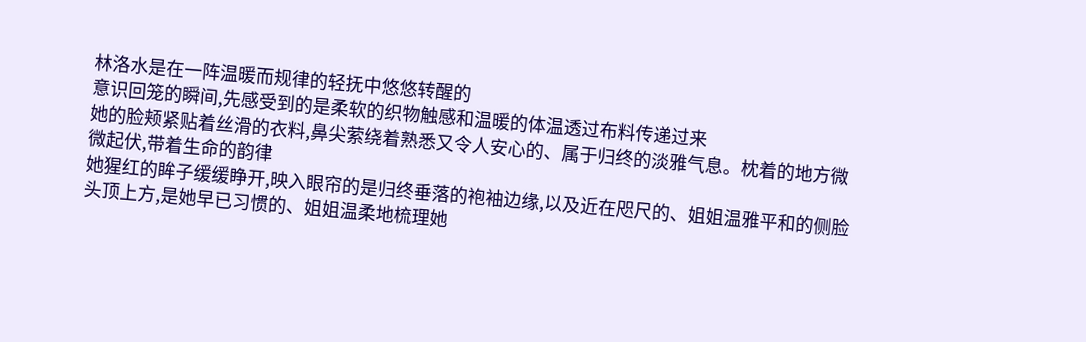林洛水是在一阵温暖而规律的轻抚中悠悠转醒的
意识回笼的瞬间,先感受到的是柔软的织物触感和温暖的体温透过布料传递过来
她的脸颊紧贴着丝滑的衣料,鼻尖萦绕着熟悉又令人安心的、属于归终的淡雅气息。枕着的地方微微起伏,带着生命的韵律
她猩红的眸子缓缓睁开,映入眼帘的是归终垂落的袍袖边缘,以及近在咫尺的、姐姐温雅平和的侧脸
头顶上方,是她早已习惯的、姐姐温柔地梳理她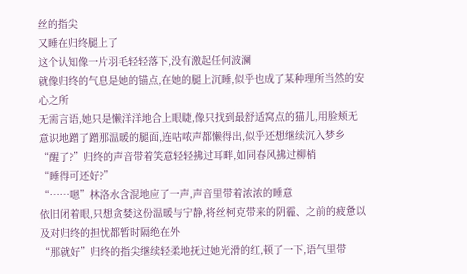丝的指尖
又睡在归终腿上了
这个认知像一片羽毛轻轻落下,没有激起任何波澜
就像归终的气息是她的锚点,在她的腿上沉睡,似乎也成了某种理所当然的安心之所
无需言语,她只是懒洋洋地合上眼睫,像只找到最舒适窝点的猫儿,用脸颊无意识地蹭了蹭那温暖的腿面,连咕哝声都懒得出,似乎还想继续沉入梦乡
“醒了?”归终的声音带着笑意轻轻拂过耳畔,如同春风拂过柳梢
“睡得可还好?”
“……嗯”林洛水含混地应了一声,声音里带着浓浓的睡意
依旧闭着眼,只想贪婪这份温暖与宁静,将丝柯克带来的阴霾、之前的疲惫以及对归终的担忧都暂时隔绝在外
“那就好”归终的指尖继续轻柔地抚过她光滑的红,顿了一下,语气里带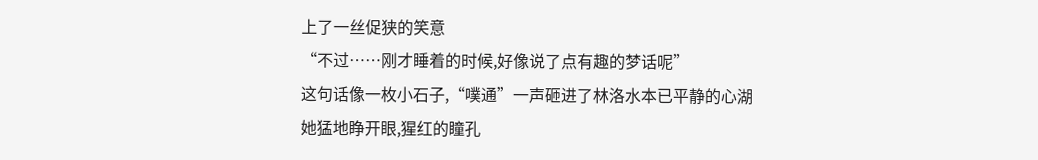上了一丝促狭的笑意
“不过……刚才睡着的时候,好像说了点有趣的梦话呢”
这句话像一枚小石子,“噗通”一声砸进了林洛水本已平静的心湖
她猛地睁开眼,猩红的瞳孔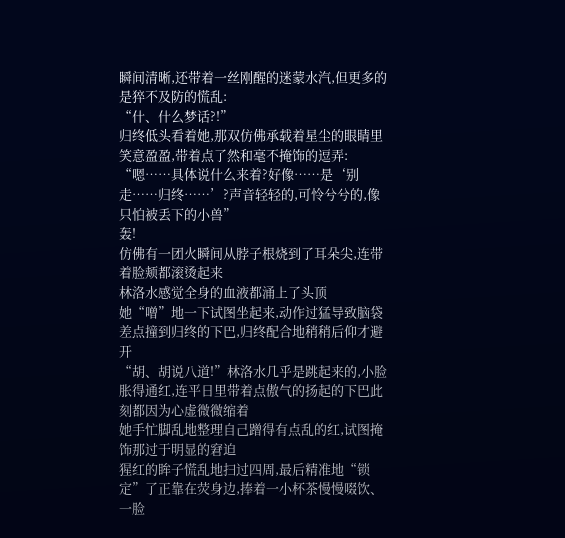瞬间清晰,还带着一丝刚醒的迷蒙水汽,但更多的是猝不及防的慌乱:
“什、什么梦话?!”
归终低头看着她,那双仿佛承载着星尘的眼睛里笑意盈盈,带着点了然和毫不掩饰的逗弄:
“嗯……具体说什么来着?好像……是‘别走……归终……’?声音轻轻的,可怜兮兮的,像只怕被丢下的小兽”
轰!
仿佛有一团火瞬间从脖子根烧到了耳朵尖,连带着脸颊都滚烫起来
林洛水感觉全身的血液都涌上了头顶
她“噌”地一下试图坐起来,动作过猛导致脑袋差点撞到归终的下巴,归终配合地稍稍后仰才避开
“胡、胡说八道!”林洛水几乎是跳起来的,小脸胀得通红,连平日里带着点傲气的扬起的下巴此刻都因为心虚微微缩着
她手忙脚乱地整理自己蹭得有点乱的红,试图掩饰那过于明显的窘迫
猩红的眸子慌乱地扫过四周,最后精准地“锁定”了正靠在荧身边,捧着一小杯茶慢慢啜饮、一脸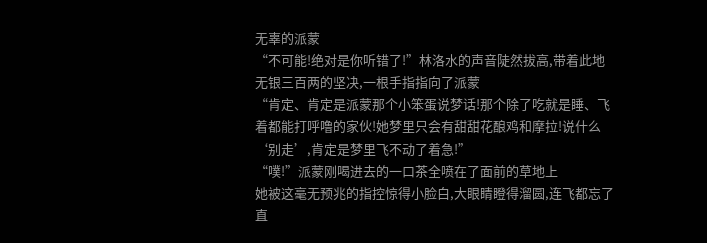无辜的派蒙
“不可能!绝对是你听错了!”林洛水的声音陡然拔高,带着此地无银三百两的坚决,一根手指指向了派蒙
“肯定、肯定是派蒙那个小笨蛋说梦话!那个除了吃就是睡、飞着都能打呼噜的家伙!她梦里只会有甜甜花酿鸡和摩拉!说什么‘别走’,肯定是梦里飞不动了着急!”
“噗!”派蒙刚喝进去的一口茶全喷在了面前的草地上
她被这毫无预兆的指控惊得小脸白,大眼睛瞪得溜圆,连飞都忘了
直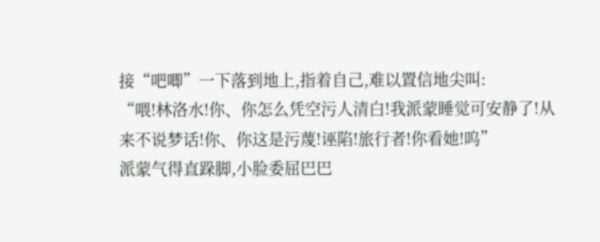接“吧唧”一下落到地上,指着自己,难以置信地尖叫:
“喂!林洛水!你、你怎么凭空污人清白!我派蒙睡觉可安静了!从来不说梦话!你、你这是污蔑!诬陷!旅行者!你看她!呜”
派蒙气得直跺脚,小脸委屈巴巴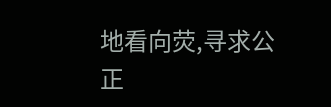地看向荧,寻求公正